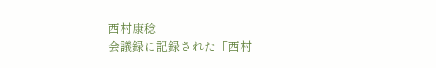西村康稔
会議録に記録された「西村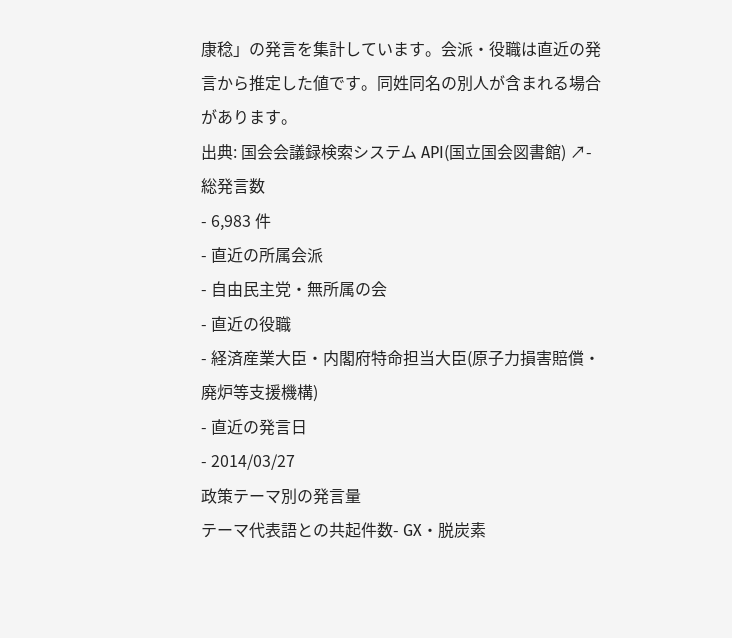康稔」の発言を集計しています。会派・役職は直近の発言から推定した値です。同姓同名の別人が含まれる場合があります。
出典: 国会会議録検索システム API(国立国会図書館) ↗- 総発言数
- 6,983 件
- 直近の所属会派
- 自由民主党・無所属の会
- 直近の役職
- 経済産業大臣・内閣府特命担当大臣(原子力損害賠償・廃炉等支援機構)
- 直近の発言日
- 2014/03/27
政策テーマ別の発言量
テーマ代表語との共起件数- GX・脱炭素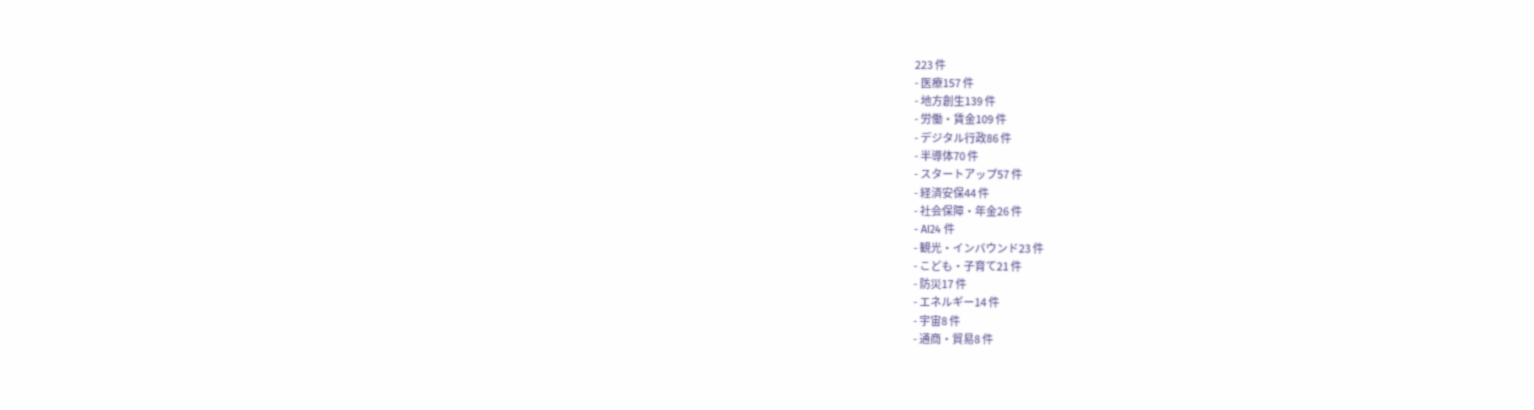223 件
- 医療157 件
- 地方創生139 件
- 労働・賃金109 件
- デジタル行政86 件
- 半導体70 件
- スタートアップ57 件
- 経済安保44 件
- 社会保障・年金26 件
- AI24 件
- 観光・インバウンド23 件
- こども・子育て21 件
- 防災17 件
- エネルギー14 件
- 宇宙8 件
- 通商・貿易8 件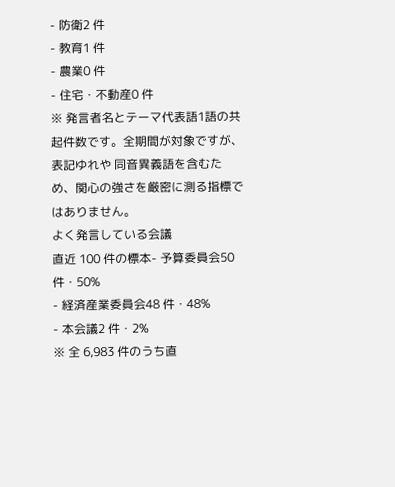- 防衛2 件
- 教育1 件
- 農業0 件
- 住宅・不動産0 件
※ 発言者名とテーマ代表語1語の共起件数です。全期間が対象ですが、表記ゆれや 同音異義語を含むため、関心の強さを厳密に測る指標ではありません。
よく発言している会議
直近 100 件の標本- 予算委員会50 件・50%
- 経済産業委員会48 件・48%
- 本会議2 件・2%
※ 全 6,983 件のうち直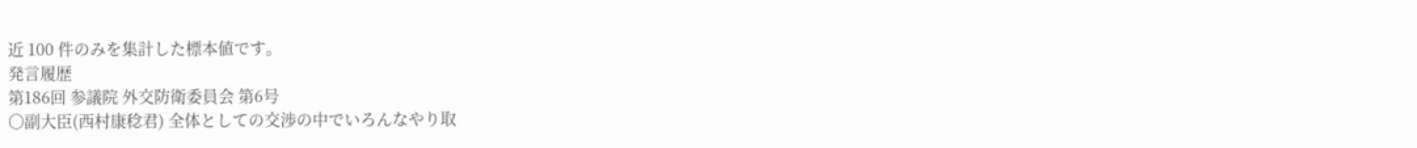近 100 件のみを集計した標本値です。
発言履歴
第186回 参議院 外交防衛委員会 第6号
○副大臣(西村康稔君) 全体としての交渉の中でいろんなやり取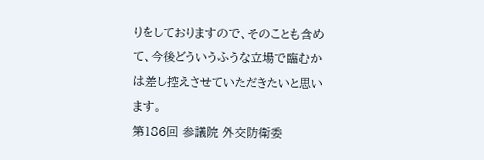りをしておりますので、そのことも含めて、今後どういうふうな立場で臨むかは差し控えさせていただきたいと思います。
第186回 参議院 外交防衛委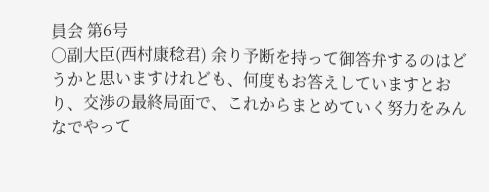員会 第6号
○副大臣(西村康稔君) 余り予断を持って御答弁するのはどうかと思いますけれども、何度もお答えしていますとおり、交渉の最終局面で、これからまとめていく努力をみんなでやって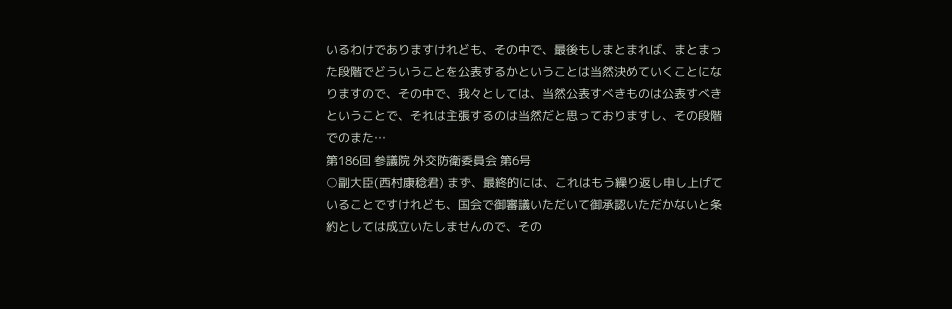いるわけでありますけれども、その中で、最後もしまとまれば、まとまった段階でどういうことを公表するかということは当然決めていくことになりますので、その中で、我々としては、当然公表すべきものは公表すべきということで、それは主張するのは当然だと思っておりますし、その段階でのまた…
第186回 参議院 外交防衛委員会 第6号
○副大臣(西村康稔君) まず、最終的には、これはもう繰り返し申し上げていることですけれども、国会で御審議いただいて御承認いただかないと条約としては成立いたしませんので、その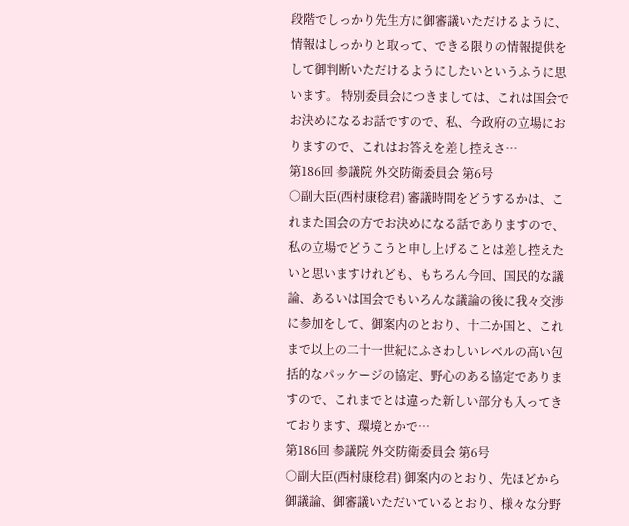段階でしっかり先生方に御審議いただけるように、情報はしっかりと取って、できる限りの情報提供をして御判断いただけるようにしたいというふうに思います。 特別委員会につきましては、これは国会でお決めになるお話ですので、私、今政府の立場におりますので、これはお答えを差し控えさ…
第186回 参議院 外交防衛委員会 第6号
○副大臣(西村康稔君) 審議時間をどうするかは、これまた国会の方でお決めになる話でありますので、私の立場でどうこうと申し上げることは差し控えたいと思いますけれども、もちろん今回、国民的な議論、あるいは国会でもいろんな議論の後に我々交渉に参加をして、御案内のとおり、十二か国と、これまで以上の二十一世紀にふさわしいレベルの高い包括的なパッケージの協定、野心のある協定でありますので、これまでとは違った新しい部分も入ってきております、環境とかで…
第186回 参議院 外交防衛委員会 第6号
○副大臣(西村康稔君) 御案内のとおり、先ほどから御議論、御審議いただいているとおり、様々な分野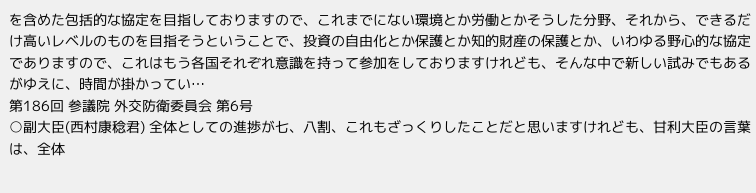を含めた包括的な協定を目指しておりますので、これまでにない環境とか労働とかそうした分野、それから、できるだけ高いレベルのものを目指そうということで、投資の自由化とか保護とか知的財産の保護とか、いわゆる野心的な協定でありますので、これはもう各国それぞれ意識を持って参加をしておりますけれども、そんな中で新しい試みでもあるがゆえに、時間が掛かってい…
第186回 参議院 外交防衛委員会 第6号
○副大臣(西村康稔君) 全体としての進捗が七、八割、これもざっくりしたことだと思いますけれども、甘利大臣の言葉は、全体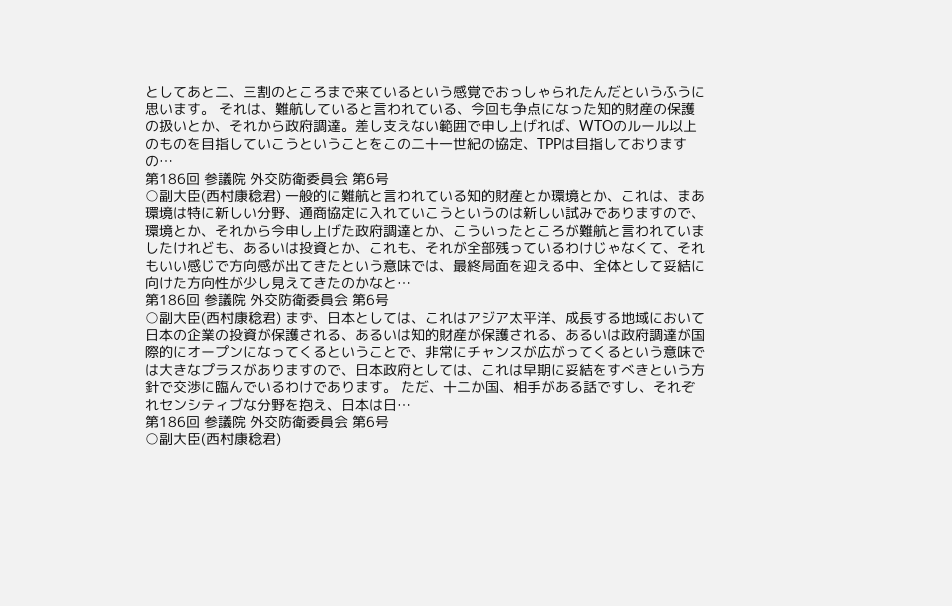としてあと二、三割のところまで来ているという感覚でおっしゃられたんだというふうに思います。 それは、難航していると言われている、今回も争点になった知的財産の保護の扱いとか、それから政府調達。差し支えない範囲で申し上げれば、WTOのルール以上のものを目指していこうということをこの二十一世紀の協定、TPPは目指しておりますの…
第186回 参議院 外交防衛委員会 第6号
○副大臣(西村康稔君) 一般的に難航と言われている知的財産とか環境とか、これは、まあ環境は特に新しい分野、通商協定に入れていこうというのは新しい試みでありますので、環境とか、それから今申し上げた政府調達とか、こういったところが難航と言われていましたけれども、あるいは投資とか、これも、それが全部残っているわけじゃなくて、それもいい感じで方向感が出てきたという意味では、最終局面を迎える中、全体として妥結に向けた方向性が少し見えてきたのかなと…
第186回 参議院 外交防衛委員会 第6号
○副大臣(西村康稔君) まず、日本としては、これはアジア太平洋、成長する地域において日本の企業の投資が保護される、あるいは知的財産が保護される、あるいは政府調達が国際的にオープンになってくるということで、非常にチャンスが広がってくるという意味では大きなプラスがありますので、日本政府としては、これは早期に妥結をすべきという方針で交渉に臨んでいるわけであります。 ただ、十二か国、相手がある話ですし、それぞれセンシティブな分野を抱え、日本は日…
第186回 参議院 外交防衛委員会 第6号
○副大臣(西村康稔君)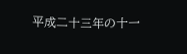平成二十三年の十一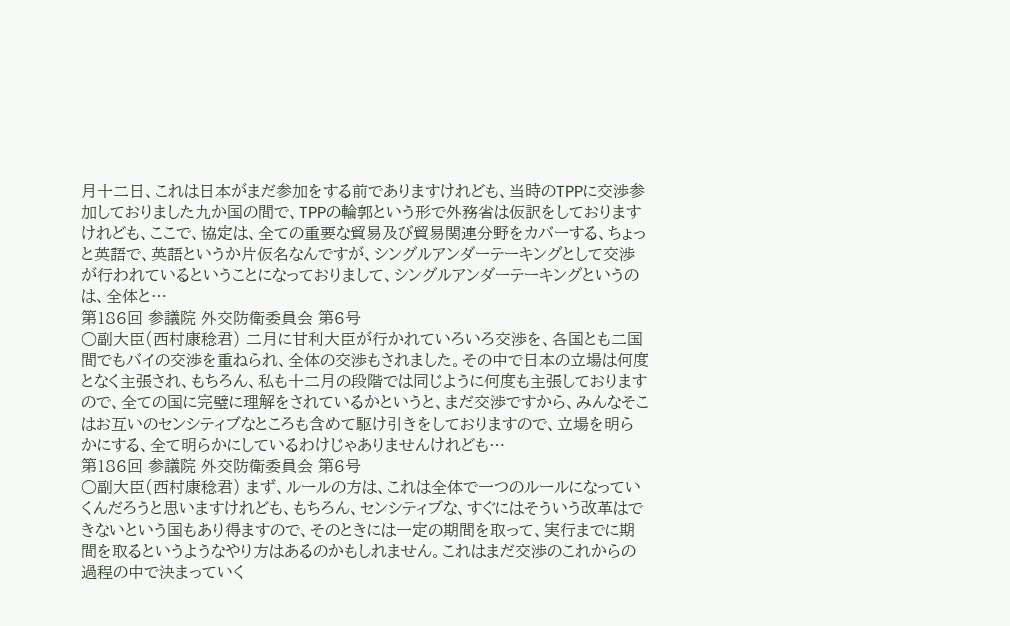月十二日、これは日本がまだ参加をする前でありますけれども、当時のTPPに交渉参加しておりました九か国の間で、TPPの輪郭という形で外務省は仮訳をしておりますけれども、ここで、協定は、全ての重要な貿易及び貿易関連分野をカバーする、ちょっと英語で、英語というか片仮名なんですが、シングルアンダーテーキングとして交渉が行われているということになっておりまして、シングルアンダーテーキングというのは、全体と…
第186回 参議院 外交防衛委員会 第6号
○副大臣(西村康稔君) 二月に甘利大臣が行かれていろいろ交渉を、各国とも二国間でもバイの交渉を重ねられ、全体の交渉もされました。その中で日本の立場は何度となく主張され、もちろん、私も十二月の段階では同じように何度も主張しておりますので、全ての国に完璧に理解をされているかというと、まだ交渉ですから、みんなそこはお互いのセンシティブなところも含めて駆け引きをしておりますので、立場を明らかにする、全て明らかにしているわけじゃありませんけれども…
第186回 参議院 外交防衛委員会 第6号
○副大臣(西村康稔君) まず、ルールの方は、これは全体で一つのルールになっていくんだろうと思いますけれども、もちろん、センシティブな、すぐにはそういう改革はできないという国もあり得ますので、そのときには一定の期間を取って、実行までに期間を取るというようなやり方はあるのかもしれません。これはまだ交渉のこれからの過程の中で決まっていく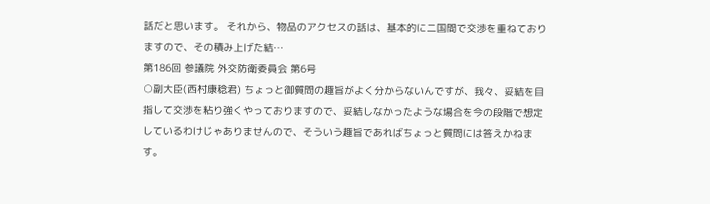話だと思います。 それから、物品のアクセスの話は、基本的に二国間で交渉を重ねておりますので、その積み上げた結…
第186回 参議院 外交防衛委員会 第6号
○副大臣(西村康稔君) ちょっと御質問の趣旨がよく分からないんですが、我々、妥結を目指して交渉を粘り強くやっておりますので、妥結しなかったような場合を今の段階で想定しているわけじゃありませんので、そういう趣旨であればちょっと質問には答えかねます。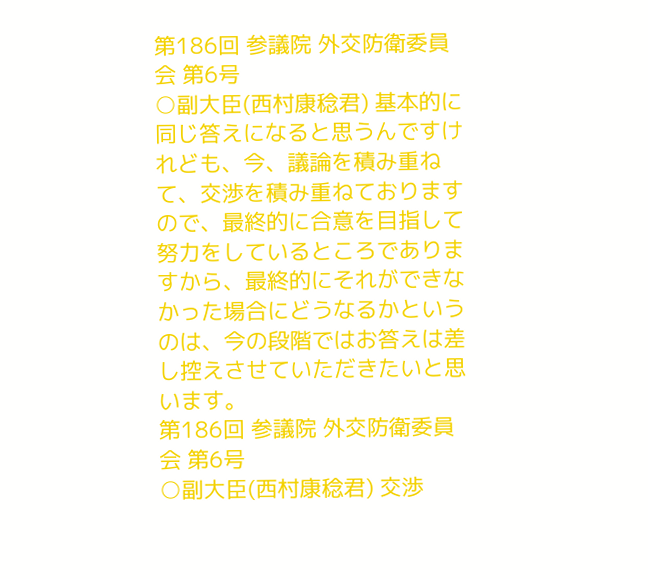第186回 参議院 外交防衛委員会 第6号
○副大臣(西村康稔君) 基本的に同じ答えになると思うんですけれども、今、議論を積み重ねて、交渉を積み重ねておりますので、最終的に合意を目指して努力をしているところでありますから、最終的にそれができなかった場合にどうなるかというのは、今の段階ではお答えは差し控えさせていただきたいと思います。
第186回 参議院 外交防衛委員会 第6号
○副大臣(西村康稔君) 交渉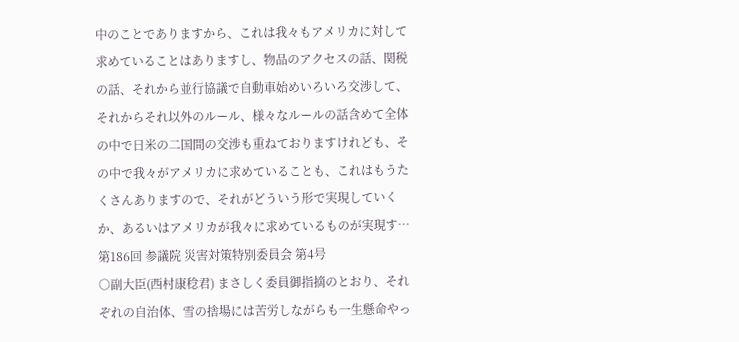中のことでありますから、これは我々もアメリカに対して求めていることはありますし、物品のアクセスの話、関税の話、それから並行協議で自動車始めいろいろ交渉して、それからそれ以外のルール、様々なルールの話含めて全体の中で日米の二国間の交渉も重ねておりますけれども、その中で我々がアメリカに求めていることも、これはもうたくさんありますので、それがどういう形で実現していくか、あるいはアメリカが我々に求めているものが実現す…
第186回 参議院 災害対策特別委員会 第4号
○副大臣(西村康稔君) まさしく委員御指摘のとおり、それぞれの自治体、雪の捨場には苦労しながらも一生懸命やっ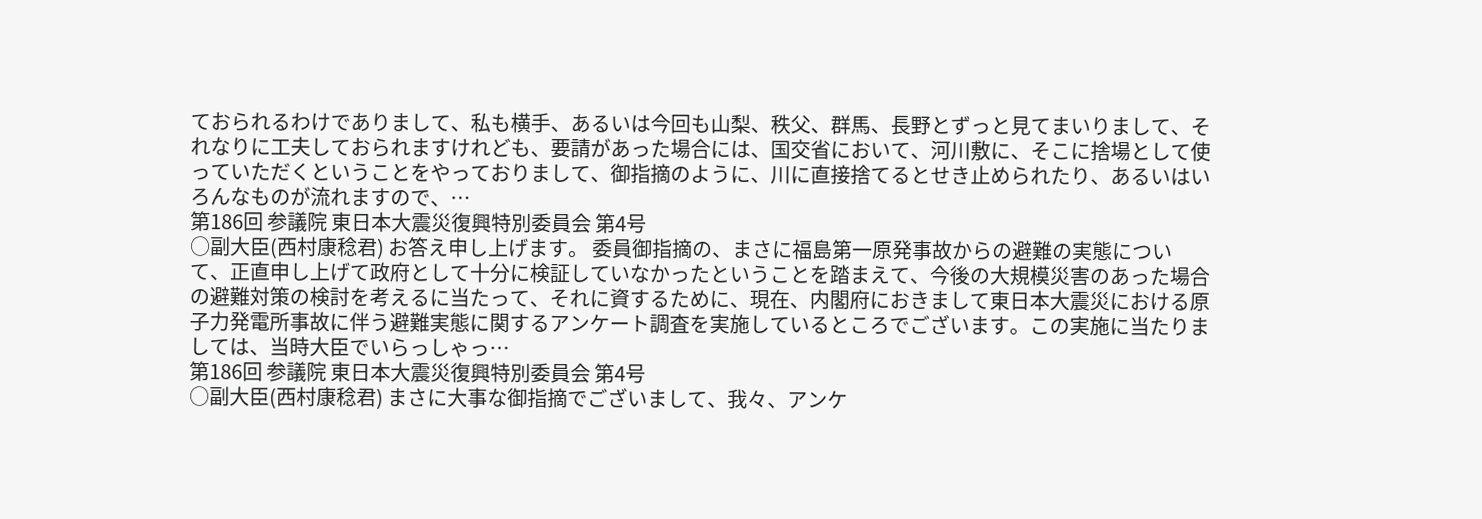ておられるわけでありまして、私も横手、あるいは今回も山梨、秩父、群馬、長野とずっと見てまいりまして、それなりに工夫しておられますけれども、要請があった場合には、国交省において、河川敷に、そこに捨場として使っていただくということをやっておりまして、御指摘のように、川に直接捨てるとせき止められたり、あるいはいろんなものが流れますので、…
第186回 参議院 東日本大震災復興特別委員会 第4号
○副大臣(西村康稔君) お答え申し上げます。 委員御指摘の、まさに福島第一原発事故からの避難の実態について、正直申し上げて政府として十分に検証していなかったということを踏まえて、今後の大規模災害のあった場合の避難対策の検討を考えるに当たって、それに資するために、現在、内閣府におきまして東日本大震災における原子力発電所事故に伴う避難実態に関するアンケート調査を実施しているところでございます。この実施に当たりましては、当時大臣でいらっしゃっ…
第186回 参議院 東日本大震災復興特別委員会 第4号
○副大臣(西村康稔君) まさに大事な御指摘でございまして、我々、アンケ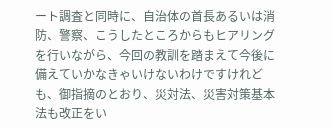ート調査と同時に、自治体の首長あるいは消防、警察、こうしたところからもヒアリングを行いながら、今回の教訓を踏まえて今後に備えていかなきゃいけないわけですけれども、御指摘のとおり、災対法、災害対策基本法も改正をい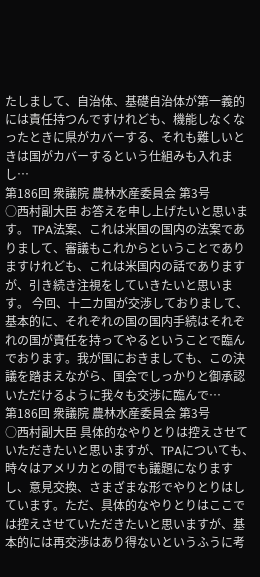たしまして、自治体、基礎自治体が第一義的には責任持つんですけれども、機能しなくなったときに県がカバーする、それも難しいときは国がカバーするという仕組みも入れまし…
第186回 衆議院 農林水産委員会 第3号
○西村副大臣 お答えを申し上げたいと思います。 TPA法案、これは米国の国内の法案でありまして、審議もこれからということでありますけれども、これは米国内の話でありますが、引き続き注視をしていきたいと思います。 今回、十二カ国が交渉しておりまして、基本的に、それぞれの国の国内手続はそれぞれの国が責任を持ってやるということで臨んでおります。我が国におきましても、この決議を踏まえながら、国会でしっかりと御承認いただけるように我々も交渉に臨んで…
第186回 衆議院 農林水産委員会 第3号
○西村副大臣 具体的なやりとりは控えさせていただきたいと思いますが、TPAについても、時々はアメリカとの間でも議題になりますし、意見交換、さまざまな形でやりとりはしています。ただ、具体的なやりとりはここでは控えさせていただきたいと思いますが、基本的には再交渉はあり得ないというふうに考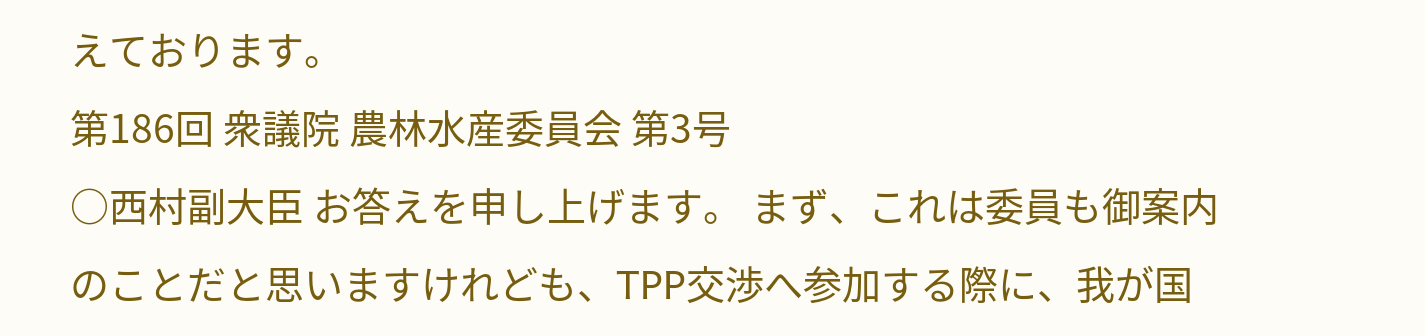えております。
第186回 衆議院 農林水産委員会 第3号
○西村副大臣 お答えを申し上げます。 まず、これは委員も御案内のことだと思いますけれども、TPP交渉へ参加する際に、我が国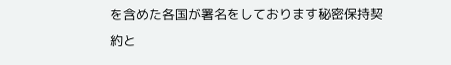を含めた各国が署名をしております秘密保持契約と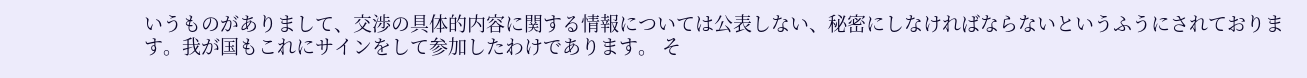いうものがありまして、交渉の具体的内容に関する情報については公表しない、秘密にしなければならないというふうにされております。我が国もこれにサインをして参加したわけであります。 そ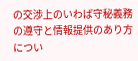の交渉上のいわば守秘義務の遵守と情報提供のあり方につい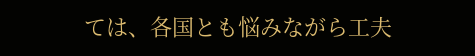ては、各国とも悩みながら工夫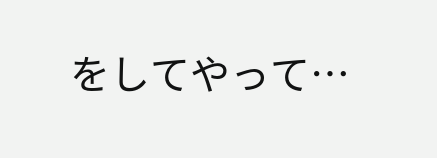をしてやって…